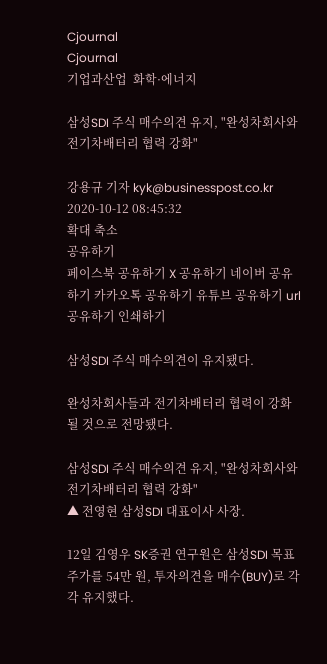Cjournal
Cjournal
기업과산업  화학·에너지

삼성SDI 주식 매수의견 유지, "완성차회사와 전기차배터리 협력 강화"

강용규 기자 kyk@businesspost.co.kr 2020-10-12 08:45:32
확대 축소
공유하기
페이스북 공유하기 X 공유하기 네이버 공유하기 카카오톡 공유하기 유튜브 공유하기 url 공유하기 인쇄하기

삼성SDI 주식 매수의견이 유지됐다.

완성차회사들과 전기차배터리 협력이 강화될 것으로 전망됐다.

삼성SDI 주식 매수의견 유지, "완성차회사와 전기차배터리 협력 강화"
▲ 전영현 삼성SDI 대표이사 사장.

12일 김영우 SK증권 연구원은 삼성SDI 목표주가를 54만 원, 투자의견을 매수(BUY)로 각각 유지했다.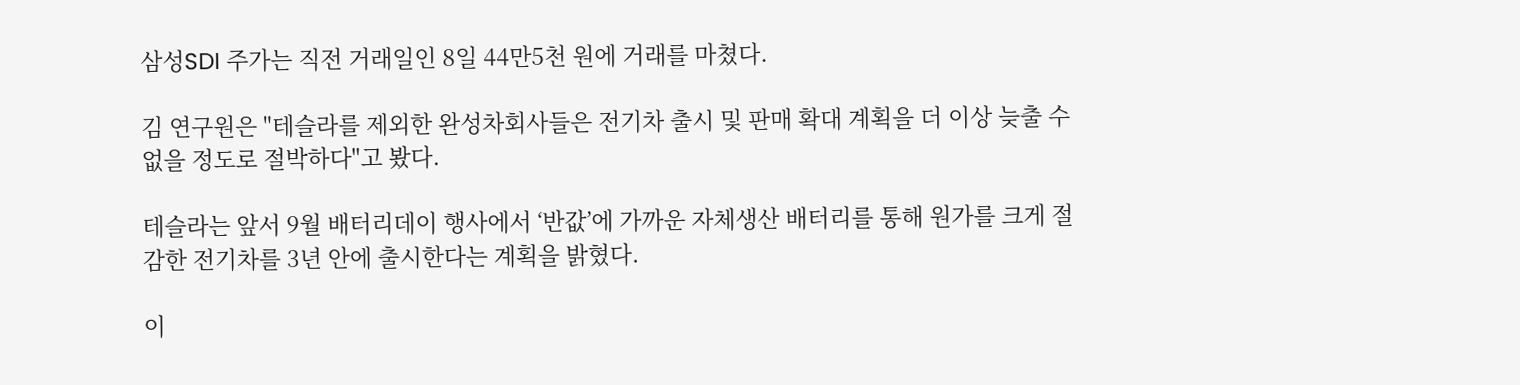삼성SDI 주가는 직전 거래일인 8일 44만5천 원에 거래를 마쳤다.

김 연구원은 "테슬라를 제외한 완성차회사들은 전기차 출시 및 판매 확대 계획을 더 이상 늦출 수 없을 정도로 절박하다"고 봤다.

테슬라는 앞서 9월 배터리데이 행사에서 ‘반값’에 가까운 자체생산 배터리를 통해 원가를 크게 절감한 전기차를 3년 안에 출시한다는 계획을 밝혔다.

이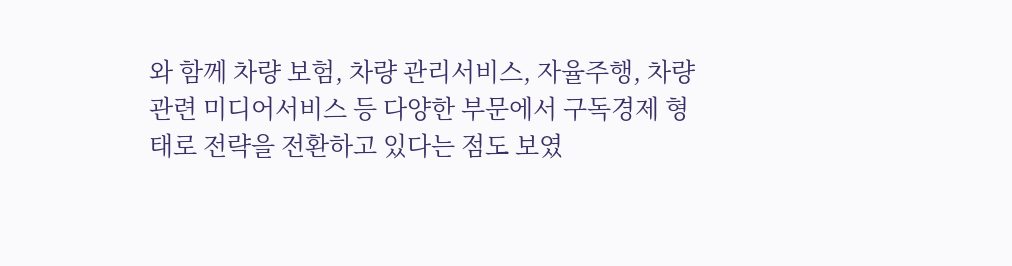와 함께 차량 보험, 차량 관리서비스, 자율주행, 차량 관련 미디어서비스 등 다양한 부문에서 구독경제 형태로 전략을 전환하고 있다는 점도 보였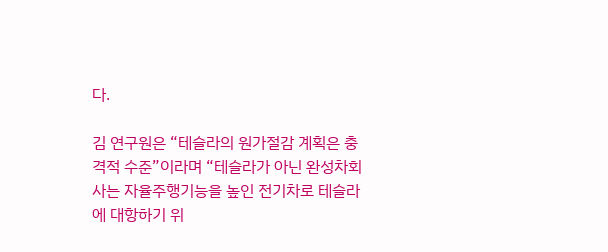다.

김 연구원은 “테슬라의 원가절감 계획은 충격적 수준”이라며 “테슬라가 아닌 완성차회사는 자율주행기능을 높인 전기차로 테슬라에 대항하기 위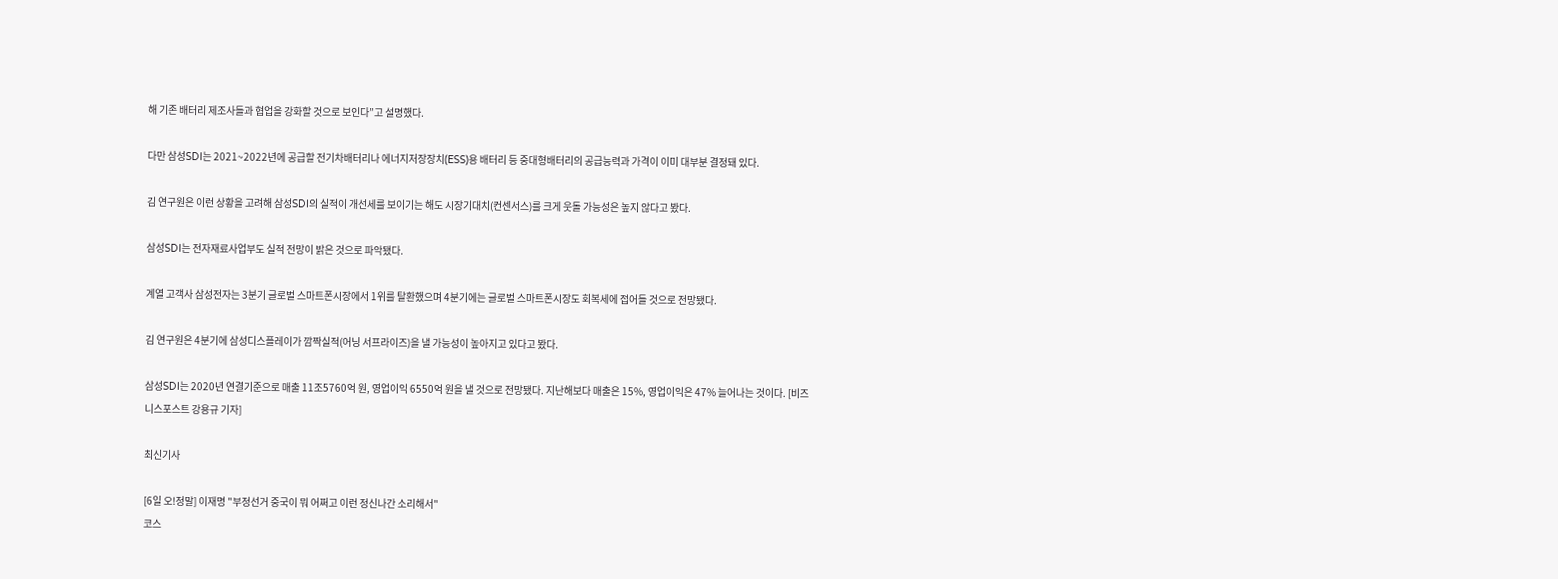해 기존 배터리 제조사들과 협업을 강화할 것으로 보인다”고 설명했다.

다만 삼성SDI는 2021~2022년에 공급할 전기차배터리나 에너지저장장치(ESS)용 배터리 등 중대형배터리의 공급능력과 가격이 이미 대부분 결정돼 있다.

김 연구원은 이런 상황을 고려해 삼성SDI의 실적이 개선세를 보이기는 해도 시장기대치(컨센서스)를 크게 웃돌 가능성은 높지 않다고 봤다.

삼성SDI는 전자재료사업부도 실적 전망이 밝은 것으로 파악됐다.

계열 고객사 삼성전자는 3분기 글로벌 스마트폰시장에서 1위를 탈환했으며 4분기에는 글로벌 스마트폰시장도 회복세에 접어들 것으로 전망됐다.

김 연구원은 4분기에 삼성디스플레이가 깜짝실적(어닝 서프라이즈)을 낼 가능성이 높아지고 있다고 봤다.

삼성SDI는 2020년 연결기준으로 매출 11조5760억 원, 영업이익 6550억 원을 낼 것으로 전망됐다. 지난해보다 매출은 15%, 영업이익은 47% 늘어나는 것이다. [비즈니스포스트 강용규 기자]

최신기사

[6일 오!정말] 이재명 "부정선거 중국이 뭐 어쩌고 이런 정신나간 소리해서"
코스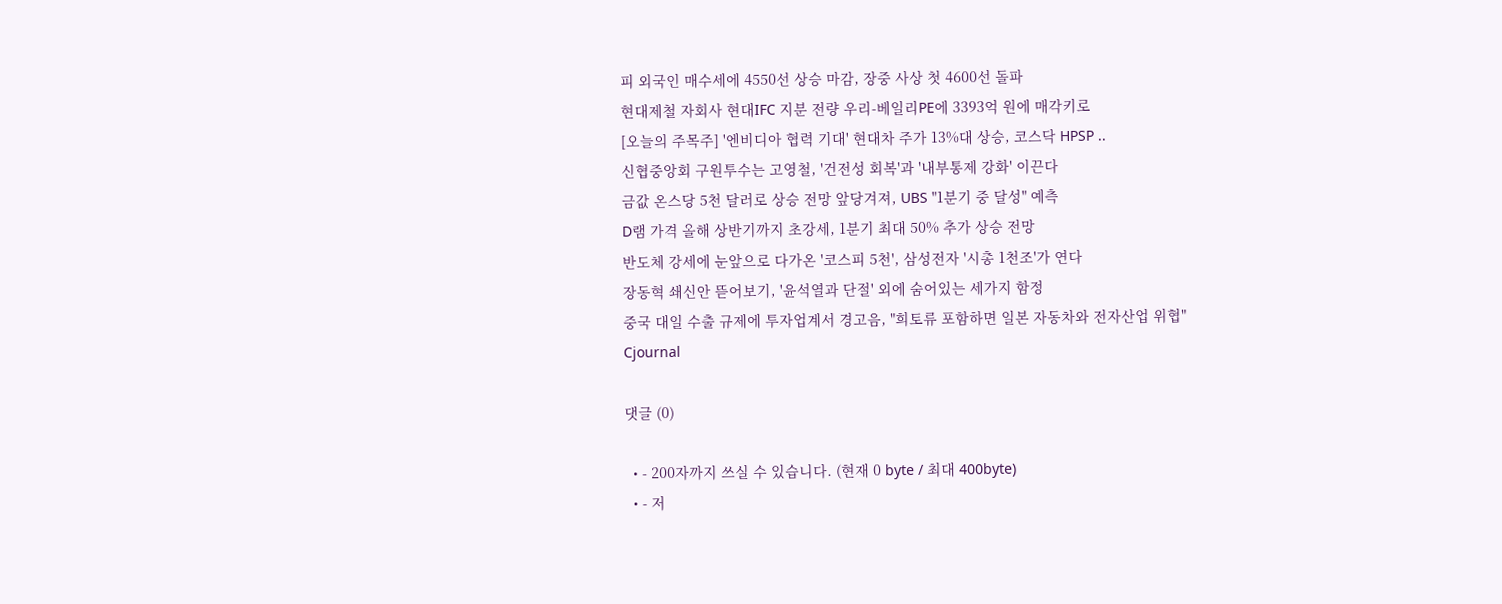피 외국인 매수세에 4550선 상승 마감, 장중 사상 첫 4600선 돌파
현대제철 자회사 현대IFC 지분 전량 우리-베일리PE에 3393억 원에 매각키로
[오늘의 주목주] '엔비디아 협력 기대' 현대차 주가 13%대 상승, 코스닥 HPSP ..
신협중앙회 구원투수는 고영철, '건전성 회복'과 '내부통제 강화' 이끈다
금값 온스당 5천 달러로 상승 전망 앞당겨져, UBS "1분기 중 달성" 예측
D램 가격 올해 상반기까지 초강세, 1분기 최대 50% 추가 상승 전망
반도체 강세에 눈앞으로 다가온 '코스피 5천', 삼성전자 '시총 1천조'가 연다
장동혁 쇄신안 뜯어보기, '윤석열과 단절' 외에 숨어있는 세가지 함정
중국 대일 수출 규제에 투자업계서 경고음, "희토류 포함하면 일본 자동차와 전자산업 위협"
Cjournal

댓글 (0)

  • - 200자까지 쓰실 수 있습니다. (현재 0 byte / 최대 400byte)
  • - 저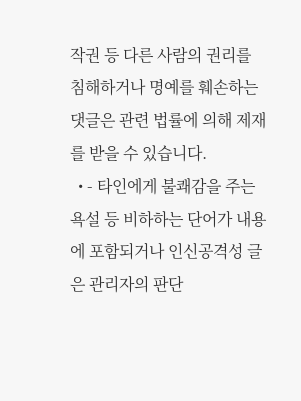작권 등 다른 사람의 권리를 침해하거나 명예를 훼손하는 댓글은 관련 법률에 의해 제재를 받을 수 있습니다.
  • - 타인에게 불쾌감을 주는 욕설 등 비하하는 단어가 내용에 포함되거나 인신공격성 글은 관리자의 판단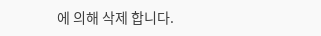에 의해 삭제 합니다.